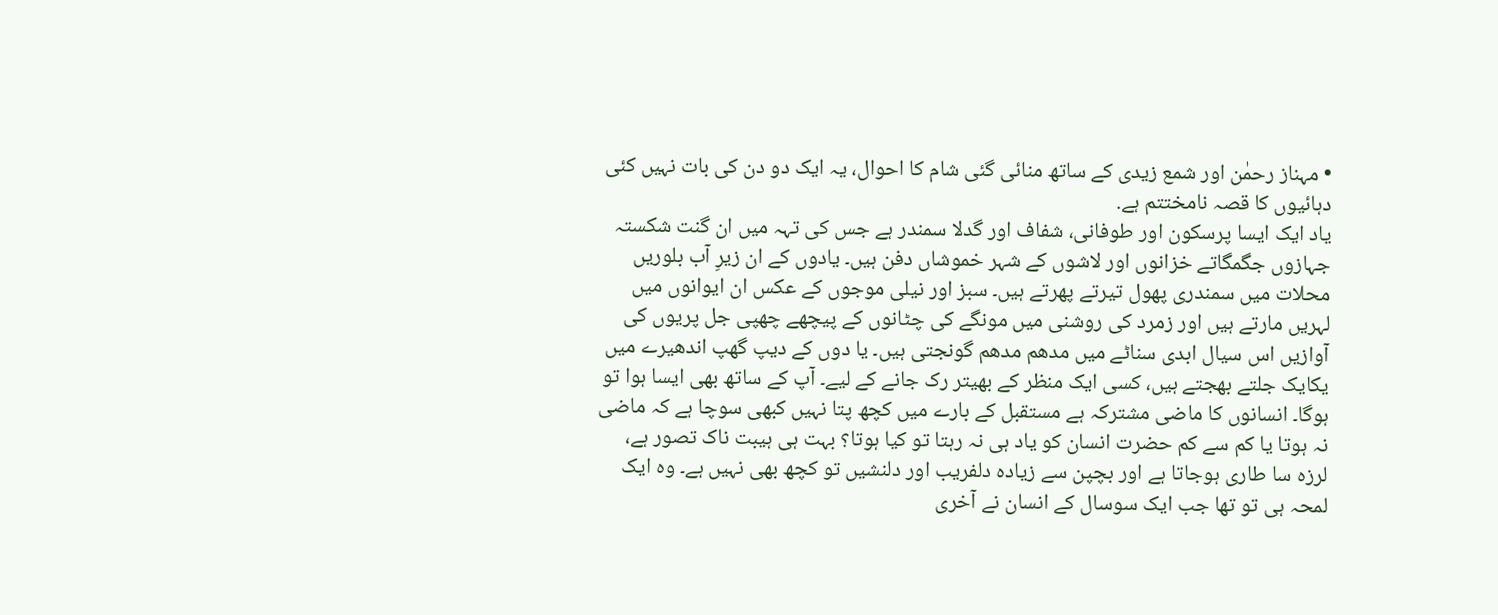• مہناز رحمٰن اور شمع زیدی کے ساتھ منائی گئی شام کا احوال، یہ ایک دو دن کی بات نہیں کئی دہائیوں کا قصہ نامختتم ہے.
یاد ایک ایسا پرسکون اور طوفانی، شفاف اور گدلا سمندر ہے جس کی تہہ میں ان گنت شکستہ جہازوں جگمگاتے خزانوں اور لاشوں کے شہر خموشاں دفن ہیں۔ یادوں کے ان زیرِ آب بلوریں محلات میں سمندری پھول تیرتے پھرتے ہیں۔ سبز اور نیلی موجوں کے عکس ان ایوانوں میں لہریں مارتے ہیں اور زمرد کی روشنی میں مونگے کی چٹانوں کے پیچھے چھپی جل پریوں کی آوازیں اس سیال ابدی سناٹے میں مدھم مدھم گونجتی ہیں۔ یا دوں کے دیپ گھپ اندھیرے میں یکایک جلتے بھجتے ہیں، کسی ایک منظر کے بھیتر رک جانے کے لیے۔ آپ کے ساتھ بھی ایسا ہوا تو ہوگا۔ انسانوں کا ماضی مشترکہ ہے مستقبل کے بارے میں کچھ پتا نہیں کبھی سوچا ہے کہ ماضی نہ ہوتا یا کم سے کم حضرت انسان کو یاد ہی نہ رہتا تو کیا ہوتا؟ بہت ہی ہیبت ناک تصور ہے، لرزہ سا طاری ہوجاتا ہے اور بچپن سے زیادہ دلفریب اور دلنشیں تو کچھ بھی نہیں ہے۔ وہ ایک لمحہ ہی تو تھا جب ایک سوسال کے انسان نے آخری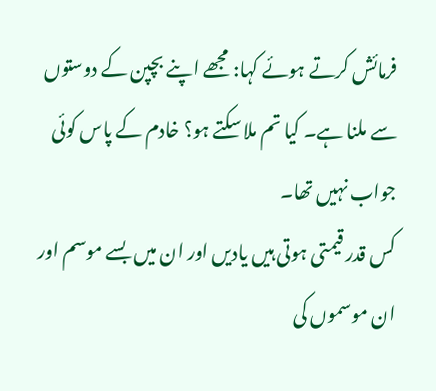فرمائش کرتے ہوئے کہا: مجھے اپنے بچپن کے دوستوں سے ملنا ہے۔ کیا تم ملا سکتے ہو؟ خادم کے پاس کوئی جواب نہیں تھا۔
کس قدر قیمتی ہوتی ہیں یادیں اور ان میں بسے موسم اور ان موسموں کی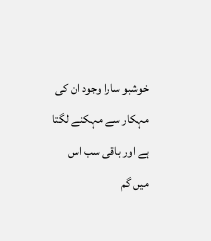خوشبو سارا وجود ان کی مہکار سے مہکنے لگتا ہے اور باقی سب اس میں گم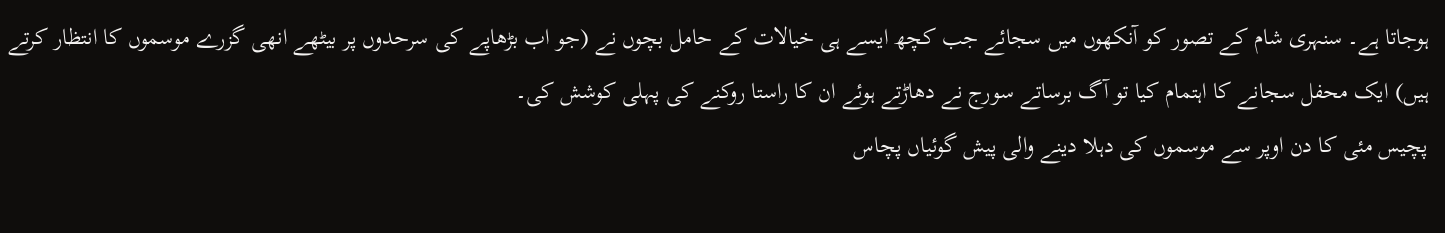ہوجاتا ہے۔ سنہری شام کے تصور کو آنکھوں میں سجائے جب کچھ ایسے ہی خیالات کے حامل بچوں نے (جو اب بڑھاپے کی سرحدوں پر بیٹھے انھی گزرے موسموں کا انتظار کرتے ہیں) ایک محفل سجانے کا اہتمام کیا تو آگ برساتے سورج نے دھاڑتے ہوئے ان کا راستا روکنے کی پہلی کوشش کی۔
پچیس مئی کا دن اوپر سے موسموں کی دہلا دینے والی پیش گوئیاں پچاس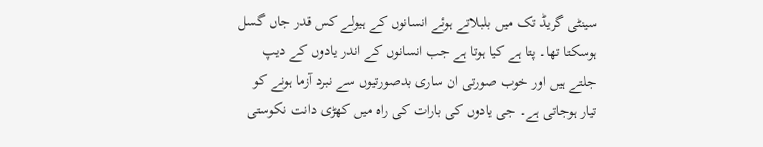سینٹی گریڈ تک میں بلبلاتے ہوئے انسانوں کے ہیولے کس قدر جاں گسل ہوسکتا تھا۔ پتا ہے کیا ہوتا ہے جب انسانوں کے اندر یادوں کے دیپ جلتے ہیں اور خوب صورتی ان ساری بدصورتیوں سے نبرد آزما ہونے کو تیار ہوجاتی ہے۔ جی یادوں کی بارات کی راہ میں کھڑی دانت نکوستی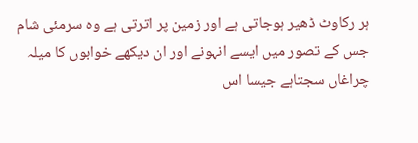ہر رکاوٹ ڈھیر ہوجاتی ہے اور زمین پر اترتی ہے وہ سرمئی شام جس کے تصور میں ایسے انہونے اور ان دیکھے خوابوں کا میلہ چراغاں سجتاہے جیسا اس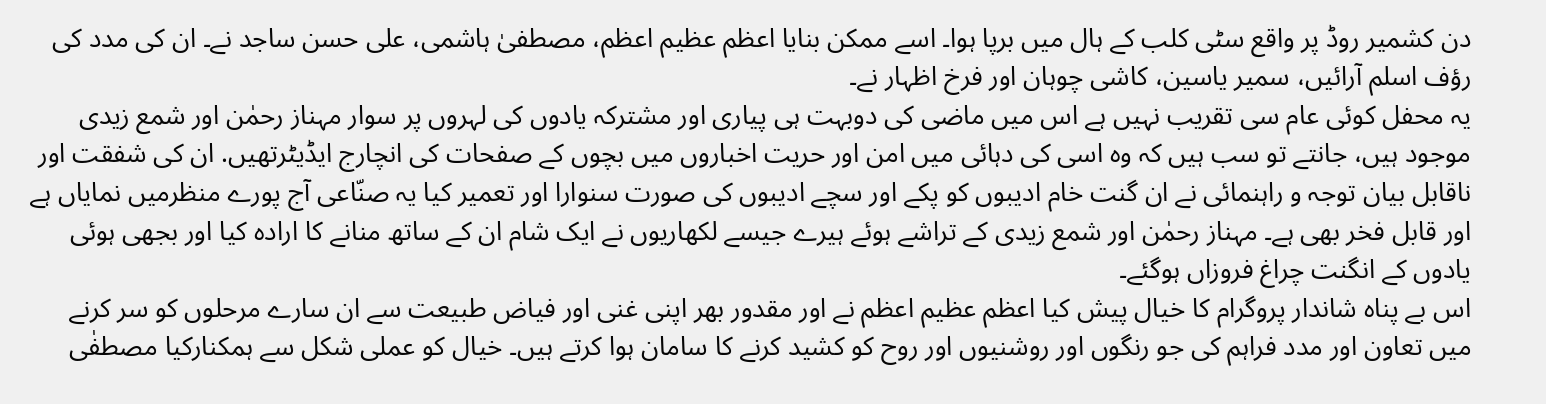دن کشمیر روڈ پر واقع سٹی کلب کے ہال میں برپا ہوا۔ اسے ممکن بنایا اعظم عظیم اعظم، مصطفیٰ ہاشمی، علی حسن ساجد نے۔ ان کی مدد کی رؤف اسلم آرائیں، سمیر یاسین، کاشی چوہان اور فرخ اظہار نے۔
یہ محفل کوئی عام سی تقریب نہیں ہے اس میں ماضی کی دوبہت ہی پیاری اور مشترکہ یادوں کی لہروں پر سوار مہناز رحمٰن اور شمع زیدی موجود ہیں، جانتے تو سب ہیں کہ وہ اسی کی دہائی میں امن اور حریت اخباروں میں بچوں کے صفحات کی انچارج ایڈیٹرتھیں. ان کی شفقت اور ناقابل بیان توجہ و راہنمائی نے ان گنت خام ادیبوں کو پکے اور سچے ادیبوں کی صورت سنوارا اور تعمیر کیا یہ صنّاعی آج پورے منظرمیں نمایاں ہے اور قابل فخر بھی ہے۔ مہناز رحمٰن اور شمع زیدی کے تراشے ہوئے ہیرے جیسے لکھاریوں نے ایک شام ان کے ساتھ منانے کا ارادہ کیا اور بجھی ہوئی یادوں کے انگنت چراغ فروزاں ہوگئے۔
اس بے پناہ شاندار پروگرام کا خیال پیش کیا اعظم عظیم اعظم نے اور مقدور بھر اپنی غنی اور فیاض طبیعت سے ان سارے مرحلوں کو سر کرنے میں تعاون اور مدد فراہم کی جو رنگوں اور روشنیوں اور روح کو کشید کرنے کا سامان ہوا کرتے ہیں۔ خیال کو عملی شکل سے ہمکنارکیا مصطفٰی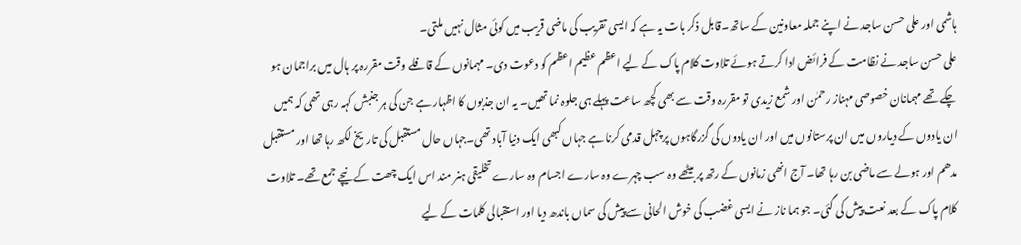ہاشمی اور علی حسن ساجد نے اپنے جملہ معاونین کے ساتھ۔قابل ذکر بات یہ ہے کہ ایسی تقریب کی ماضی قریب میں کوئی مثال نہیں ملتی۔
علی حسن ساجد نے نظامت کے فرائض ادا کرتے ہوئے تلاوت کلام پاک کے لیے اعظم عظیم اعظم کو دعوت دی۔ مہمانوں کے قافلے وقت مقررہ پر ہال میں براجمان ہو چکے تھے مہمانان خصوصی مہناز رحمٰن اور شمع زیدی تو مقررہ وقت سے بھی کچھ ساعت پہلے ہی جلوہ نما تھیں۔ یہ ان جذبوں کا اظہار ہے جن کی ہر جنبش کہہ رہی تھی کہ ہمیں ان یادوں کے دیاروں میں ان پرستانوں میں اور ان یادوں کی گزرگاہوں پرچہل قدمی کرنا ہے جہاں کبھی ایک دنیا آباد تھی۔جہاں حال مستقبل کی تاریخ لکھ رہا تھا اور مستقبل مدھم اور ہولے سے ماضی بن رہا تھا۔ آج انھی زمانوں کے رتھ پر بیٹھے وہ سب چہرے وہ سارے اجسام وہ سارے تخلیقی ہنر مند اس ایک چھت کے نیچے جمع تھے۔ تلاوت کلام پاک کے بعد نعت پیش کی گئی۔ جو ہما ناز نے ایسی غضب کی خوش الحانی سے پیش کی سماں باندھ دیا اور استقبالی کلمات کے لیے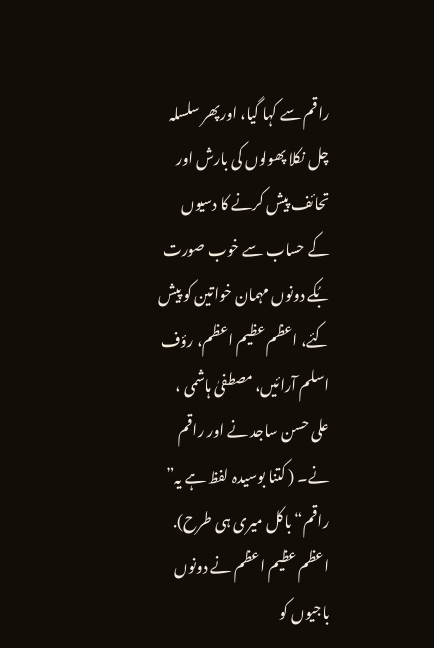راقم سے کہا گیا، اورپھر سلسلہ چل نکلا پھولوں کی بارش اور تحائف پیش کرنے کا دسیوں کے حساب سے خوب صورت بُکے دونوں مہمان خواتین کو پیش کئے، اعظم عظیم اعظم، رؤف اسلم آرائیں، مصطفیٰ ہاشمی ، علی حسن ساجد نے اور راقم نے۔ ( کتنا بوسیدہ لفظ ہے یہ” راقم“ باکل میری ہی طرح).
اعظم عظیم اعظم نے دونوں باجیوں کو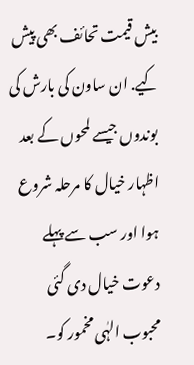بیش قیمت تحائف بھی پیش کیے. ان ساون کی بارش کی بوندوں جیسے لمحوں کے بعد اظہار خیال کا مرحلہ شروع ہوا اور سب سے پہلے دعوت خیال دی گئی محبوب الہٰی مخمور کو۔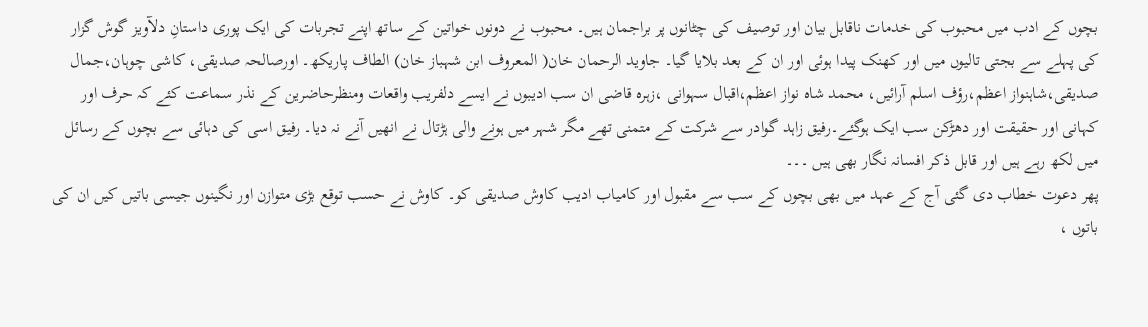بچوں کے ادب میں محبوب کی خدمات ناقابل بیان اور توصیف کی چٹانوں پر براجمان ہیں۔ محبوب نے دونوں خواتین کے ساتھ اپنے تجربات کی ایک پوری داستانِ دلآویز گوش گزار کی پہلے سے بجتی تالیوں میں اور کھنک پیدا ہوئی اور ان کے بعد بلایا گیا۔ جاوید الرحمان خان( المعروف ابن شہباز خان) الطاف پاریکھ۔ اورصالحہ صدیقی، کاشی چوہان،جمال صدیقی،شاہنواز اعظم،رؤف اسلم آرائیں، محمد شاہ نواز اعظم،اقبال سہوانی ،زہرہ قاضی ان سب ادیبوں نے ایسے دلفریب واقعات ومنظرحاضرین کے نذر سماعت کئے کہ حرف اور کہانی اور حقیقت اور دھڑکن سب ایک ہوگئے۔رفیق زاہد گوادر سے شرکت کے متمنی تھے مگر شہر میں ہونے والی ہڑتال نے انھیں آنے نہ دیا۔ رفیق اسی کی دہائی سے بچوں کے رسائل میں لکھ رہے ہیں اور قابل ذکر افسانہ نگار بھی ہیں ۔۔۔
پھر دعوت خطاب دی گئی آج کے عہد میں بھی بچوں کے سب سے مقبول اور کامیاب ادیب کاوش صدیقی کو۔ کاوش نے حسب توقع بڑی متوازن اور نگینوں جیسی باتیں کیں ان کی باتوں ،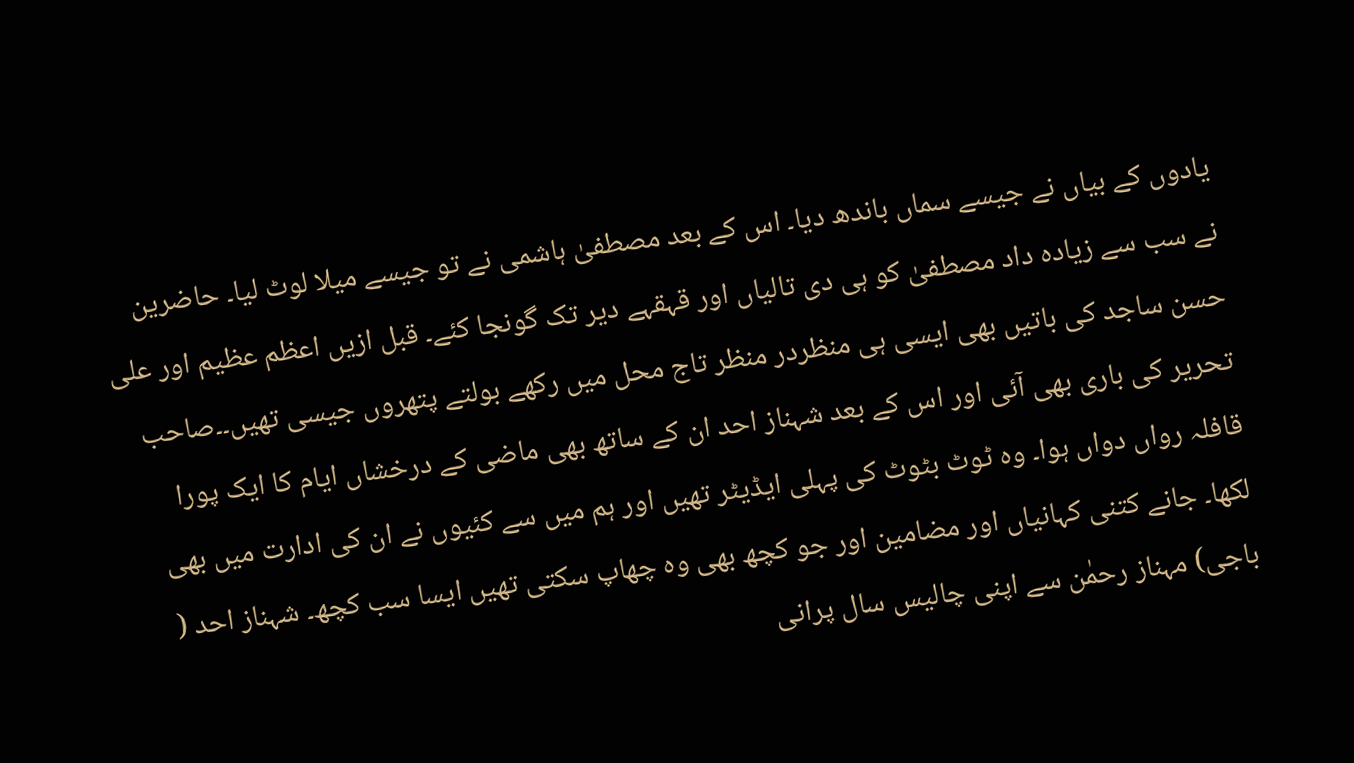یادوں کے بیاں نے جیسے سماں باندھ دیا۔ اس کے بعد مصطفیٰ ہاشمی نے تو جیسے میلا لوٹ لیا۔ حاضرین نے سب سے زیادہ داد مصطفیٰ کو ہی دی تالیاں اور قہقہے دیر تک گونجا کئے۔ قبل ازیں اعظم عظیم اور علی حسن ساجد کی باتیں بھی ایسی ہی منظردر منظر تاج محل میں رکھے بولتے پتھروں جیسی تھیں۔۔صاحب تحریر کی باری بھی آئی اور اس کے بعد شہناز احد ان کے ساتھ بھی ماضی کے درخشاں ایام کا ایک پورا قافلہ رواں دواں ہوا۔ وہ ٹوٹ بٹوٹ کی پہلی ایڈیٹر تھیں اور ہم میں سے کئیوں نے ان کی ادارت میں بھی لکھا۔ جانے کتنی کہانیاں اور مضامین اور جو کچھ بھی وہ چھاپ سکتی تھیں ایسا سب کچھ۔ شہناز احد ( باجی) مہناز رحمٰن سے اپنی چالیس سال پرانی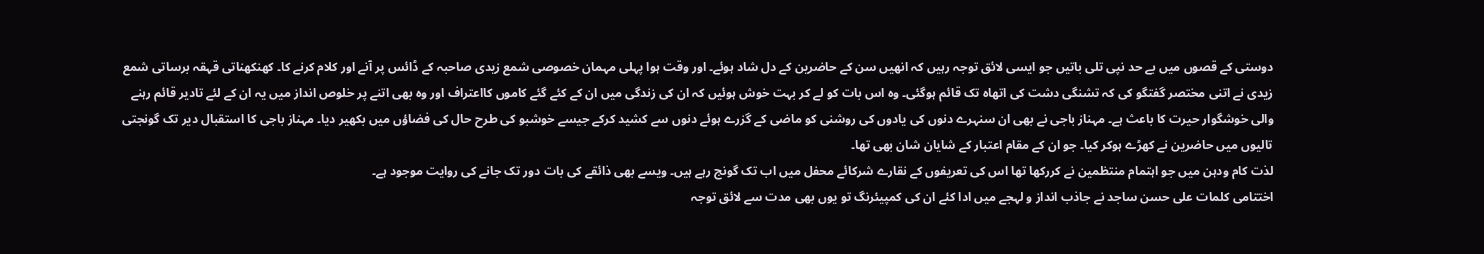دوستی کے قصوں میں بے حد نپی تلی باتیں جو ایسی لائق توجہ رہیں کہ انھیں سن کے حاضرین کے دل شاد ہوئے۔ اور وقت ہوا پہلی مہمان خصوصی شمع زیدی صاحبہ کے ڈائس پر آنے اور کلام کرنے کا۔ کھنکھناتی قہقہ برساتی شمع زیدی نے اتنی مختصر گفتگو کی کہ تشنگی دشت کی اتھاہ تک قائم ہوگئی۔ وہ اس بات کو لے کر بہت خوش ہوئیں کہ ان کی زندگی میں ان کے کئے گئے کاموں کااعتراف اور وہ بھی اتنے پر خلوص انداز میں یہ ان کے لئے تادیر قائم رہنے والی خوشگوار حیرت کا باعث ہے۔ مہناز باجی نے بھی ان سنہرے دنوں کی یادوں کی روشنی کو ماضی کے گزرے ہوئے دنوں سے کشید کرکے جیسے خوشبو کی طرح حال کی فضاؤں میں بکھیر دیا۔ مہناز باجی کا استقبال دیر تک گونجتی تالیوں میں حاضرین نے کھڑے ہوکر کیا۔ جو ان کے مقام اعتبار کے شایان شان بھی تھا۔
لذت کام ودہن میں جو اہتمام منتظمین نے کررکھا تھا اس کی تعریفوں کے نقارے شرکائے محفل میں اب تک گونج رہے ہیں۔ ویسے بھی ذائقے کی بات دور تک جانے کی روایت موجود ہے۔
اختتامی کلمات علی حسن ساجد نے جاذب انداز و لہجے میں ادا کئے ان کی کمپیئرنگ تو یوں بھی مدت سے لائق توجہ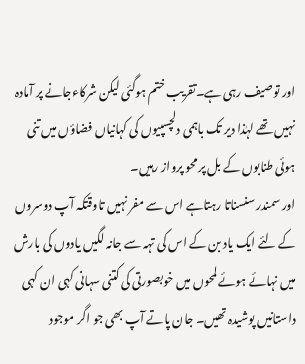اور توصیف رہی ہے۔تقریب ختم ہوگئی لیکن شرکاءجانے پر آمادہ نہیں تھے لہٰذا دیر تک باہمی دلچسپیوں کی کہانیاں فضاؤں میں تنی ہوئی طنابوں کے بل پر محو پرواز رہیں۔
اور سمندر سنسناتا رہتاہے اس سے مفر نہیں تاوقتکہ آپ دوسروں کے لئے ایک یاد بن کے اس کی تہہ سے جانہ لگیں یادوں کی بارش میں نہائے ہوئے لمحوں میں خوبصورتی کی کتنی سہانی کہی ان کہی داستانیں پوشیدہ تھیں۔ جان پاتے آپ بھی جو اگر موجود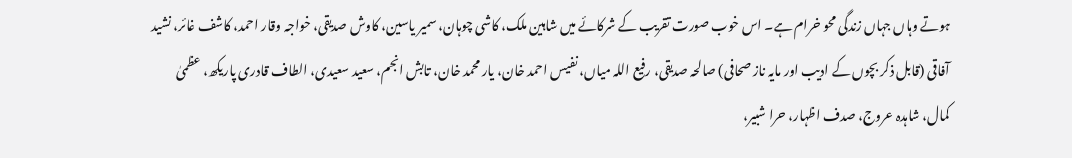ہوتے وہاں جہاں زندگی محو خرام ہے۔ اس خوب صورت تقریب کے شرکائے میں شاہین ملک، کاشی چوہان، سمیر یاسین، کاوش صدیقی، خواجہ وقار احمد، کاشف غائر، نشید آفاقی (قابل ذکر بچوں کے ادیب اور مایہ ناز صحافی) صالحہ صدیقی، رفیع اللہ میاں، نفیس احمد خان، یار محمد خان، تابش انجم، سعید سعیدی، الطاف قادری پاریکھ، عظمیٰ کمال، شاہدہ عروج، صدف اظہار، حرا شبیر،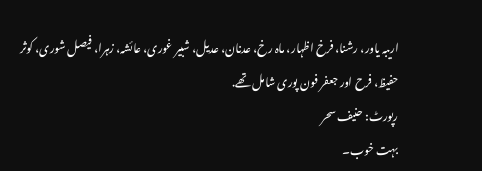اریبہ یاور، رشنا، فرخ اظہار، ماہ رخ، عدنان، عدیل، شبیر غوری، عائشہ، زہرا، فیصل شوری، کوثر حفیظ، فرح اور جعفر فون پوری شامل تھے.
رپورٹ: حنیف سحر
بہت خوب۔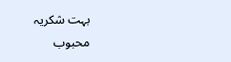بہت شکریہ
محبوب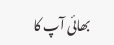بھائی آپ کا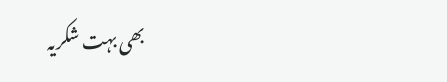بھی بہت شکریہ